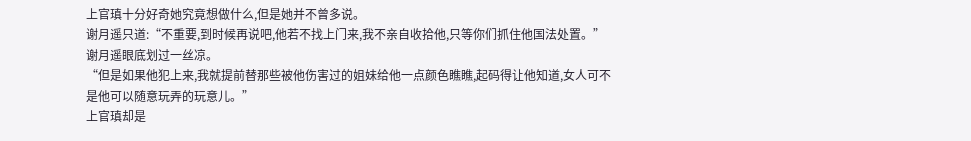上官瑱十分好奇她究竟想做什么,但是她并不曾多说。
谢月遥只道:“不重要,到时候再说吧,他若不找上门来,我不亲自收拾他,只等你们抓住他国法处置。”
谢月遥眼底划过一丝凉。
“但是如果他犯上来,我就提前替那些被他伤害过的姐妹给他一点颜色瞧瞧,起码得让他知道,女人可不是他可以随意玩弄的玩意儿。”
上官瑱却是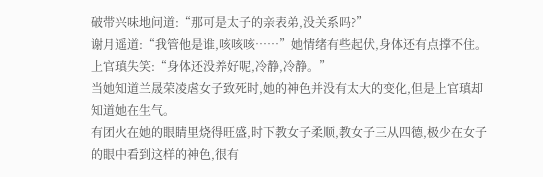破带兴味地问道:“那可是太子的亲表弟,没关系吗?”
谢月遥道:“我管他是谁,咳咳咳……”她情绪有些起伏,身体还有点撑不住。
上官瑱失笑:“身体还没养好呢,冷静,冷静。”
当她知道兰晟荣凌虐女子致死时,她的神色并没有太大的变化,但是上官瑱却知道她在生气。
有团火在她的眼睛里烧得旺盛,时下教女子柔顺,教女子三从四德,极少在女子的眼中看到这样的神色,很有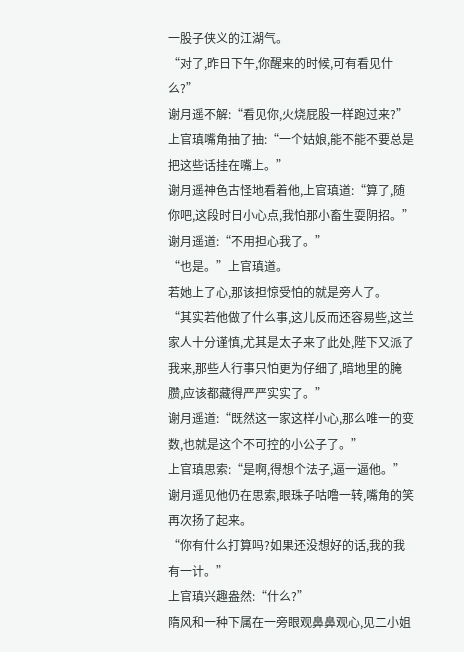一股子侠义的江湖气。
“对了,昨日下午,你醒来的时候,可有看见什么?”
谢月遥不解:“看见你,火烧屁股一样跑过来?”
上官瑱嘴角抽了抽:“一个姑娘,能不能不要总是把这些话挂在嘴上。”
谢月遥神色古怪地看着他,上官瑱道:“算了,随你吧,这段时日小心点,我怕那小畜生耍阴招。”
谢月遥道:“不用担心我了。”
“也是。”上官瑱道。
若她上了心,那该担惊受怕的就是旁人了。
“其实若他做了什么事,这儿反而还容易些,这兰家人十分谨慎,尤其是太子来了此处,陛下又派了我来,那些人行事只怕更为仔细了,暗地里的腌臜,应该都藏得严严实实了。”
谢月遥道:“既然这一家这样小心,那么唯一的变数,也就是这个不可控的小公子了。”
上官瑱思索:“是啊,得想个法子,逼一逼他。”
谢月遥见他仍在思索,眼珠子咕噜一转,嘴角的笑再次扬了起来。
“你有什么打算吗?如果还没想好的话,我的我有一计。”
上官瑱兴趣盎然:“什么?”
隋风和一种下属在一旁眼观鼻鼻观心,见二小姐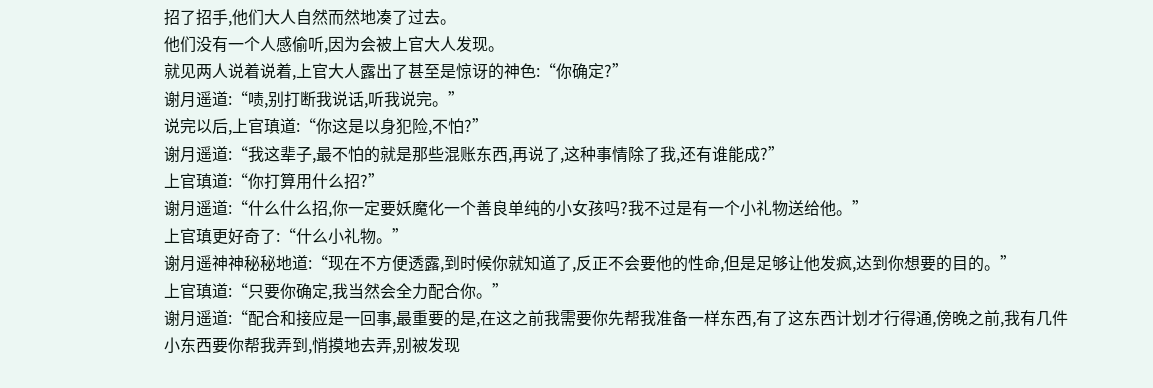招了招手,他们大人自然而然地凑了过去。
他们没有一个人感偷听,因为会被上官大人发现。
就见两人说着说着,上官大人露出了甚至是惊讶的神色:“你确定?”
谢月遥道:“啧,别打断我说话,听我说完。”
说完以后,上官瑱道:“你这是以身犯险,不怕?”
谢月遥道:“我这辈子,最不怕的就是那些混账东西,再说了,这种事情除了我,还有谁能成?”
上官瑱道:“你打算用什么招?”
谢月遥道:“什么什么招,你一定要妖魔化一个善良单纯的小女孩吗?我不过是有一个小礼物送给他。”
上官瑱更好奇了:“什么小礼物。”
谢月遥神神秘秘地道:“现在不方便透露,到时候你就知道了,反正不会要他的性命,但是足够让他发疯,达到你想要的目的。”
上官瑱道:“只要你确定,我当然会全力配合你。”
谢月遥道:“配合和接应是一回事,最重要的是,在这之前我需要你先帮我准备一样东西,有了这东西计划才行得通,傍晚之前,我有几件小东西要你帮我弄到,悄摸地去弄,别被发现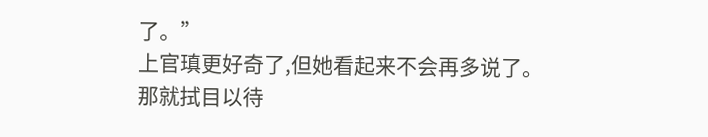了。”
上官瑱更好奇了,但她看起来不会再多说了。
那就拭目以待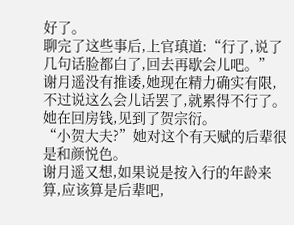好了。
聊完了这些事后,上官瑱道:“行了,说了几句话脸都白了,回去再歇会儿吧。”
谢月遥没有推诿,她现在精力确实有限,不过说这么会儿话罢了,就累得不行了。
她在回房钱,见到了贺宗衍。
“小贺大夫?”她对这个有天赋的后辈很是和颜悦色。
谢月遥又想,如果说是按入行的年龄来算,应该算是后辈吧,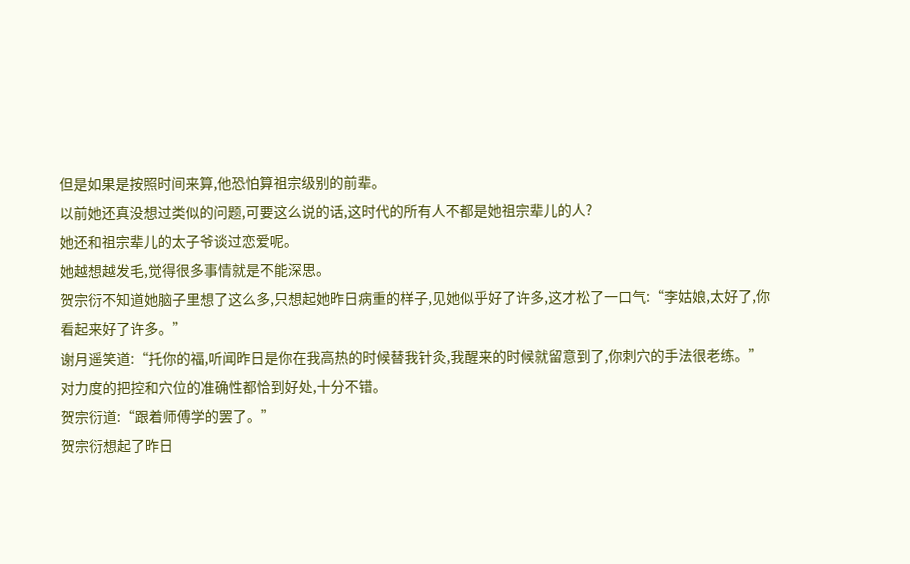但是如果是按照时间来算,他恐怕算祖宗级别的前辈。
以前她还真没想过类似的问题,可要这么说的话,这时代的所有人不都是她祖宗辈儿的人?
她还和祖宗辈儿的太子爷谈过恋爱呢。
她越想越发毛,觉得很多事情就是不能深思。
贺宗衍不知道她脑子里想了这么多,只想起她昨日病重的样子,见她似乎好了许多,这才松了一口气:“李姑娘,太好了,你看起来好了许多。”
谢月遥笑道:“托你的福,听闻昨日是你在我高热的时候替我针灸,我醒来的时候就留意到了,你刺穴的手法很老练。”
对力度的把控和穴位的准确性都恰到好处,十分不错。
贺宗衍道:“跟着师傅学的罢了。”
贺宗衍想起了昨日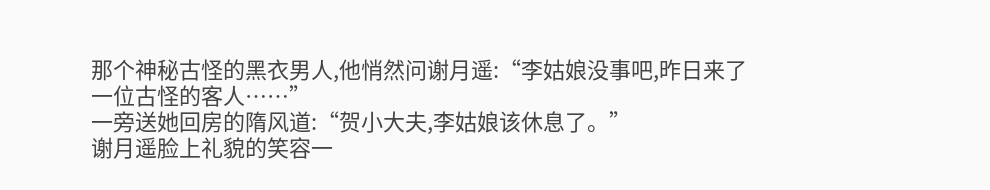那个神秘古怪的黑衣男人,他悄然问谢月遥:“李姑娘没事吧,昨日来了一位古怪的客人……”
一旁送她回房的隋风道:“贺小大夫,李姑娘该休息了。”
谢月遥脸上礼貌的笑容一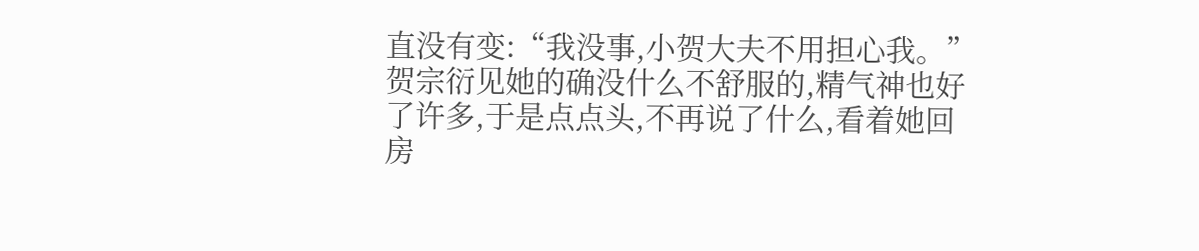直没有变:“我没事,小贺大夫不用担心我。”
贺宗衍见她的确没什么不舒服的,精气神也好了许多,于是点点头,不再说了什么,看着她回房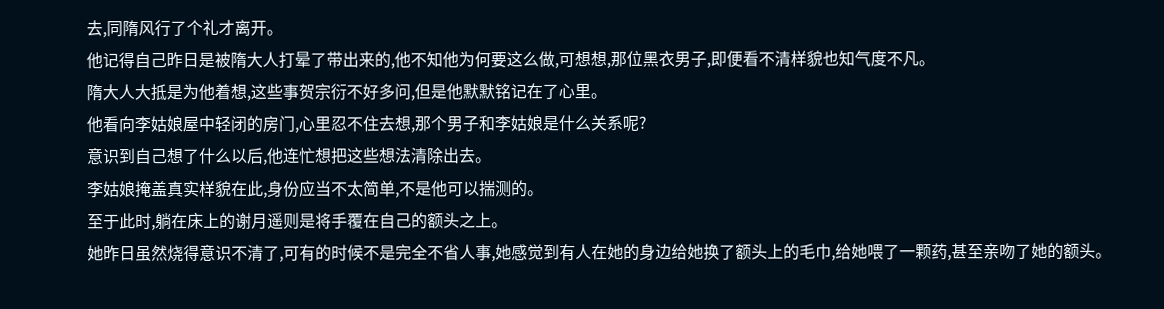去,同隋风行了个礼才离开。
他记得自己昨日是被隋大人打晕了带出来的,他不知他为何要这么做,可想想,那位黑衣男子,即便看不清样貌也知气度不凡。
隋大人大抵是为他着想,这些事贺宗衍不好多问,但是他默默铭记在了心里。
他看向李姑娘屋中轻闭的房门,心里忍不住去想,那个男子和李姑娘是什么关系呢?
意识到自己想了什么以后,他连忙想把这些想法清除出去。
李姑娘掩盖真实样貌在此,身份应当不太简单,不是他可以揣测的。
至于此时,躺在床上的谢月遥则是将手覆在自己的额头之上。
她昨日虽然烧得意识不清了,可有的时候不是完全不省人事,她感觉到有人在她的身边给她换了额头上的毛巾,给她喂了一颗药,甚至亲吻了她的额头。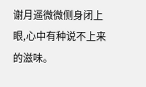谢月遥微微侧身闭上眼,心中有种说不上来的滋味。